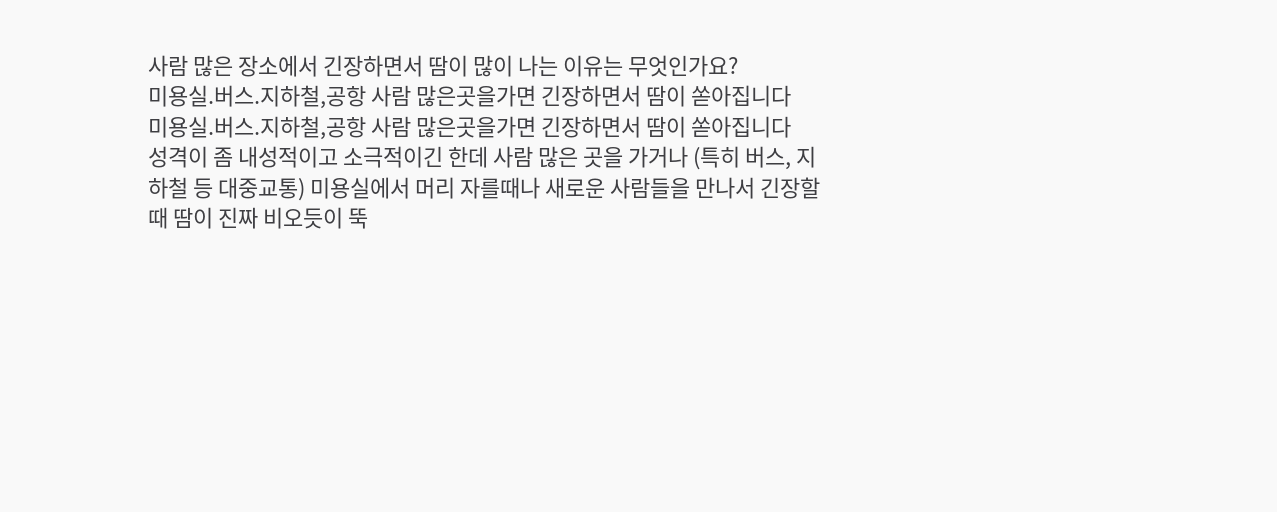사람 많은 장소에서 긴장하면서 땀이 많이 나는 이유는 무엇인가요?
미용실.버스.지하철,공항 사람 많은곳을가면 긴장하면서 땀이 쏟아집니다
미용실.버스.지하철,공항 사람 많은곳을가면 긴장하면서 땀이 쏟아집니다
성격이 좀 내성적이고 소극적이긴 한데 사람 많은 곳을 가거나 (특히 버스, 지하철 등 대중교통) 미용실에서 머리 자를때나 새로운 사람들을 만나서 긴장할때 땀이 진짜 비오듯이 뚝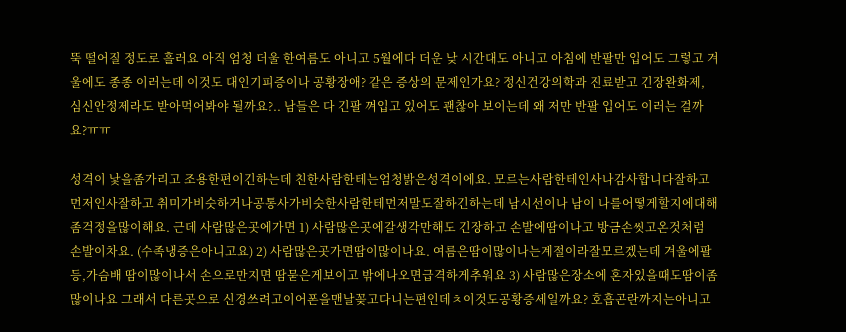뚝 떨어질 정도로 흘러요 아직 엄청 더울 한여름도 아니고 5월에다 더운 낮 시간대도 아니고 아침에 반팔만 입어도 그렇고 겨울에도 종종 이러는데 이것도 대인기피증이나 공황장애? 같은 증상의 문제인가요? 정신건강의학과 진료받고 긴장완화제, 심신안정제라도 받아먹어봐야 될까요?.. 남들은 다 긴팔 껴입고 있어도 괜찮아 보이는데 왜 저만 반팔 입어도 이러는 걸까요?ㅠㅠ

성격이 낯을좀가리고 조용한편이긴하는데 친한사람한테는엄청밝은성격이에요. 모르는사람한테인사나감사합니다잘하고 먼저인사잘하고 취미가비슷하거나공통사가비슷한사람한테먼저말도잘하긴하는데 남시선이나 남이 나를어떻게할지에대해좀걱정을많이해요. 근데 사람많은곳에가면 1) 사람많은곳에갈생각만해도 긴장하고 손발에땀이나고 방금손씻고온것처럼 손발이차요. (수족냉증은아니고요) 2) 사람많은곳가면땀이많이나요. 여름은땀이많이나는계절이라잘모르겠는데 겨울에팔등,가슴배 땀이많이나서 손으로만지면 땀묻은게보이고 밖에나오면급격하게추워요 3) 사람많은장소에 혼자있을때도땀이좀많이나요 그래서 다른곳으로 신경쓰려고이어폰을맨날꽂고다니는편인데ㅊ이것도공황증세일까요? 호흡곤란까지는아니고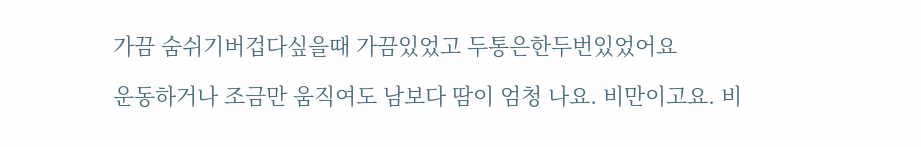가끔 숨쉬기버겁다싶을때 가끔있었고 두통은한두번있었어요

운동하거나 조금만 움직여도 남보다 땀이 엄청 나요. 비만이고요. 비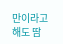만이라고 해도 땀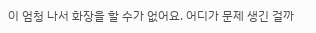이 엄청 나서 화장을 할 수가 없어요. 어디가 문제 생긴 걸까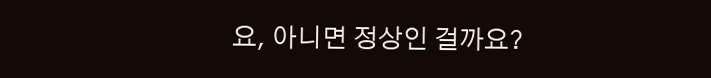요, 아니면 정상인 걸까요?